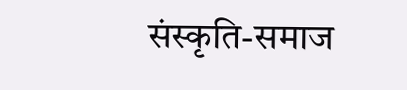संस्कृति-समाज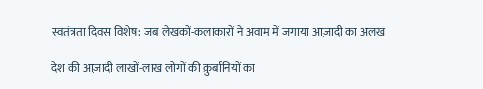स्वतंत्रता दिवस विशेष: जब लेखकों-कलाकारों ने अवाम में जगाया आज़ादी का अलख

देश की आज़ादी लाखों-लाख लोगों की क़ुर्बानियों का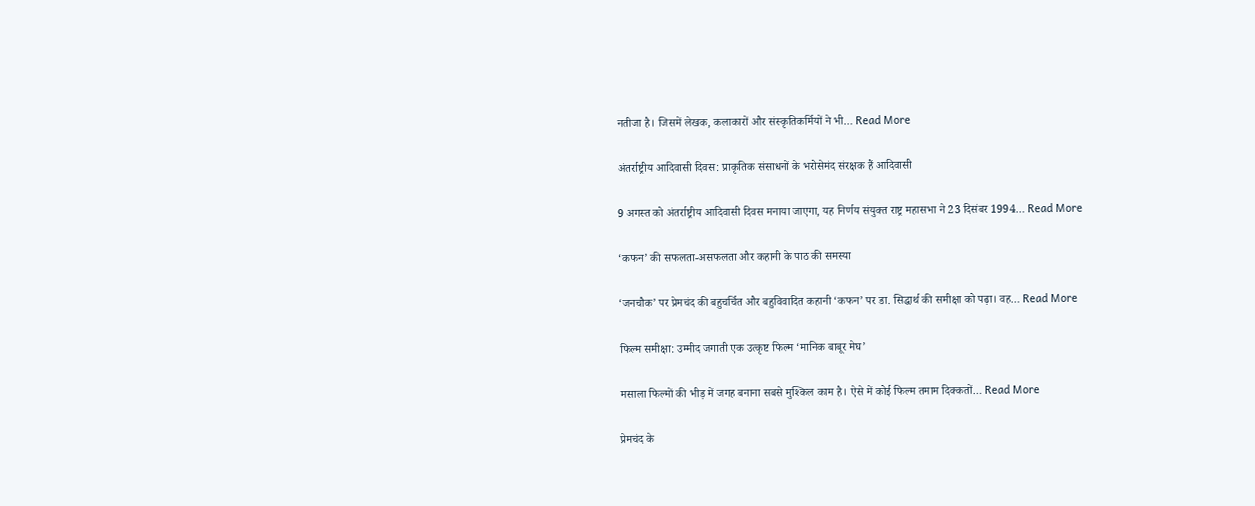नतीजा है। जिसमें लेखक, कलाकारों और संस्कृतिकर्मियों ने भी… Read More

अंतर्राष्ट्रीय आदिवासी दिवस: प्राकृतिक संसाधनों के भरोसेमंद संरक्षक हैं आदिवासी

9 अगस्त को अंतर्राष्ट्रीय आदिवासी दिवस मनाया जाएगा, यह निर्णय संयुक्त राष्ट्र महासभा ने 23 दिसंबर 1994… Read More

‘कफन’ की सफलता-असफलता और कहानी के पाठ की समस्या

‘जनचौक’ पर प्रेमचंद की बहुचर्चित और बहुविवादित कहानी ‘कफन’ पर डा. सिद्धार्थ की समीक्षा को पढ़ा। वह… Read More

फिल्म समीक्षा: उम्मीद जगाती एक उत्कृष्ट फिल्म ‘मानिक बाबूर‌‌ मेघ’

मसाला फिल्मों की भीड़ में जगह बनाना सबसे मुश्किल काम है। ऐसे में कोई फिल्म तमाम दिक्कतों… Read More

प्रेमचंद के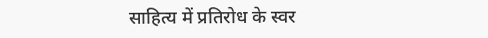साहित्य में प्रतिरोध के स्वर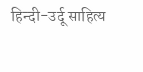हिन्दी-उर्दू साहित्य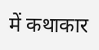में कथाकार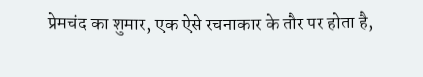प्रेमचंद का शुमार, एक ऐसे रचनाकार के तौर पर होता है,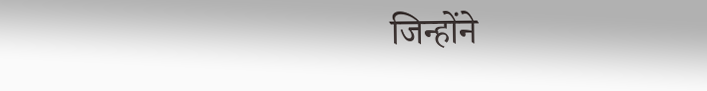जिन्होंने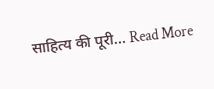साहित्य की पूरी… Read More